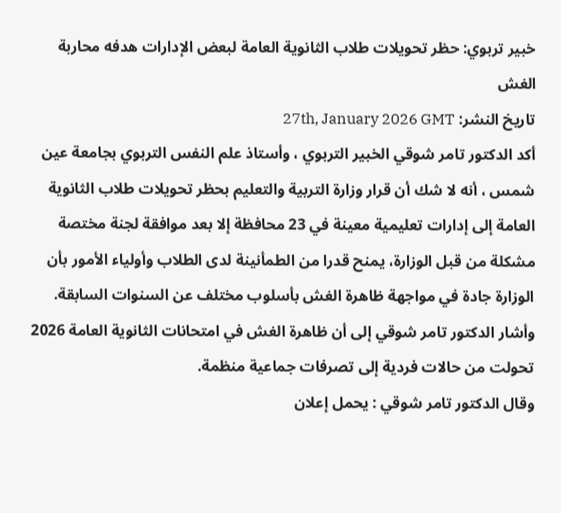خبير تربوي: حظر تحويلات طلاب الثانوية العامة لبعض الإدارات هدفه محاربة الغش
تاريخ النشر: 27th, January 2026 GMT
أكد الدكتور تامر شوقي الخبير التربوي ، وأستاذ علم النفس التربوي بجامعة عين شمس ، أنه لا شك أن قرار وزارة التربية والتعليم بحظر تحويلات طلاب الثانوية العامة إلى إدارات تعليمية معينة في 23 محافظة إلا بعد موافقة لجنة مختصة مشكلة من قبل الوزارة، يمنح قدرا من الطمأنينة لدى الطلاب وأولياء الأمور بأن الوزارة جادة في مواجهة ظاهرة الغش بأسلوب مختلف عن السنوات السابقة.
وأشار الدكتور تامر شوقي إلى أن ظاهرة الغش في امتحانات الثانوية العامة 2026 تحولت من حالات فردية إلى تصرفات جماعية منظمة.
وقال الدكتور تامر شوقي : يحمل إعلان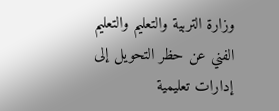وزارة التربية والتعليم والتعليم الفني عن حظر التحويل إلى إدارات تعليمية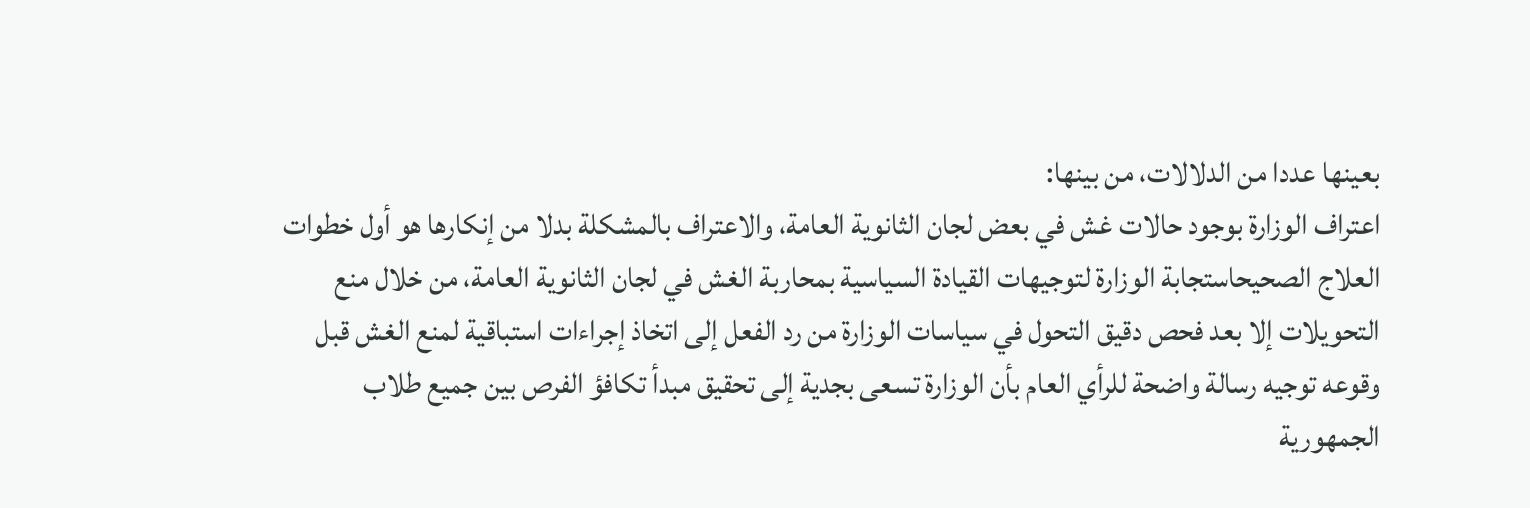بعينها عددا من الدلالات، من بينها:
اعتراف الوزارة بوجود حالات غش في بعض لجان الثانوية العامة، والاعتراف بالمشكلة بدلا من إنكارها هو أول خطوات العلاج الصحيحاستجابة الوزارة لتوجيهات القيادة السياسية بمحاربة الغش في لجان الثانوية العامة، من خلال منع التحويلات إلا بعد فحص دقيق التحول في سياسات الوزارة من رد الفعل إلى اتخاذ إجراءات استباقية لمنع الغش قبل وقوعه توجيه رسالة واضحة للرأي العام بأن الوزارة تسعى بجدية إلى تحقيق مبدأ تكافؤ الفرص بين جميع طلاب الجمهورية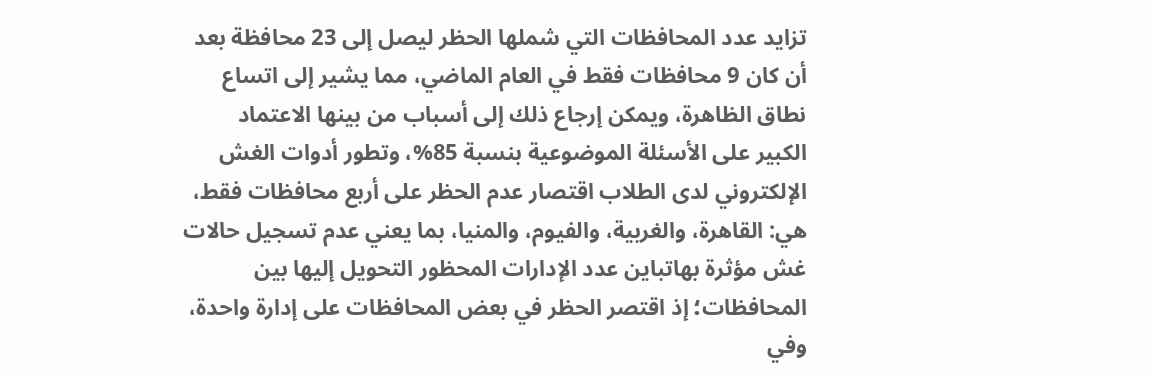تزايد عدد المحافظات التي شملها الحظر ليصل إلى 23 محافظة بعد أن كان 9 محافظات فقط في العام الماضي، مما يشير إلى اتساع نطاق الظاهرة، ويمكن إرجاع ذلك إلى أسباب من بينها الاعتماد الكبير على الأسئلة الموضوعية بنسبة 85%، وتطور أدوات الغش الإلكتروني لدى الطلاب اقتصار عدم الحظر على أربع محافظات فقط، هي: القاهرة، والغربية، والفيوم، والمنيا، بما يعني عدم تسجيل حالات غش مؤثرة بهاتباين عدد الإدارات المحظور التحويل إليها بين المحافظات؛ إذ اقتصر الحظر في بعض المحافظات على إدارة واحدة، وفي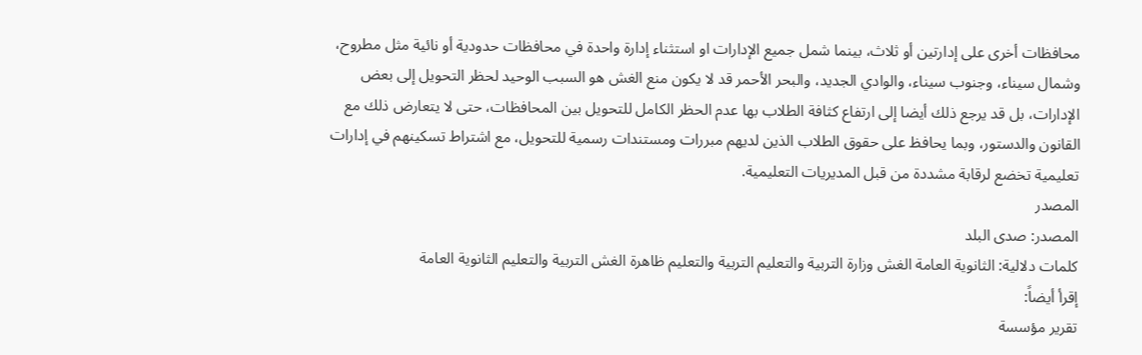محافظات أخرى على إدارتين أو ثلاث، بينما شمل جميع الإدارات او استثناء إدارة واحدة في محافظات حدودية أو نائية مثل مطروح، وشمال سيناء، وجنوب سيناء، والوادي الجديد، والبحر الأحمر قد لا يكون منع الغش هو السبب الوحيد لحظر التحويل إلى بعض الإدارات، بل قد يرجع ذلك أيضا إلى ارتفاع كثافة الطلاب بها عدم الحظر الكامل للتحويل بين المحافظات، حتى لا يتعارض ذلك مع القانون والدستور، وبما يحافظ على حقوق الطلاب الذين لديهم مبررات ومستندات رسمية للتحويل، مع اشتراط تسكينهم في إدارات تعليمية تخضع لرقابة مشددة من قبل المديريات التعليمية.
المصدر
المصدر: صدى البلد
كلمات دلالية: الثانوية العامة الغش وزارة التربية والتعليم التربية والتعليم ظاهرة الغش التربیة والتعلیم الثانویة العامة
إقرأ أيضاً:
تقرير مؤسسة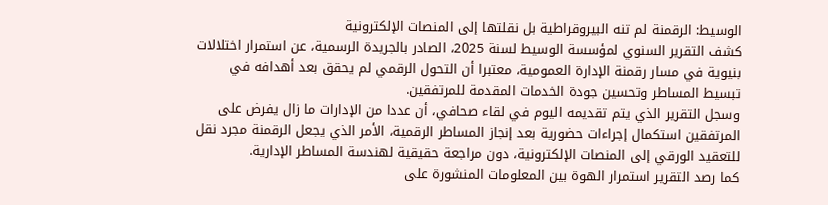الوسيط: الرقمنة لم تنه البيروقراطية بل نقلتها إلى المنصات الإلكترونية
كشف التقرير السنوي لمؤسسة الوسيط لسنة 2025، الصادر بالجريدة الرسمية، عن استمرار اختلالات بنيوية في مسار رقمنة الإدارة العمومية، معتبرا أن التحول الرقمي لم يحقق بعد أهدافه في تبسيط المساطر وتحسين جودة الخدمات المقدمة للمرتفقين.
وسجل التقرير الذي يتم تقديمه اليوم في لقاء صحافي، أن عددا من الإدارات ما زال يفرض على المرتفقين استكمال إجراءات حضورية بعد إنجاز المساطر الرقمية، الأمر الذي يجعل الرقمنة مجرد نقل للتعقيد الورقي إلى المنصات الإلكترونية، دون مراجعة حقيقية لهندسة المساطر الإدارية.
كما رصد التقرير استمرار الهوة بين المعلومات المنشورة على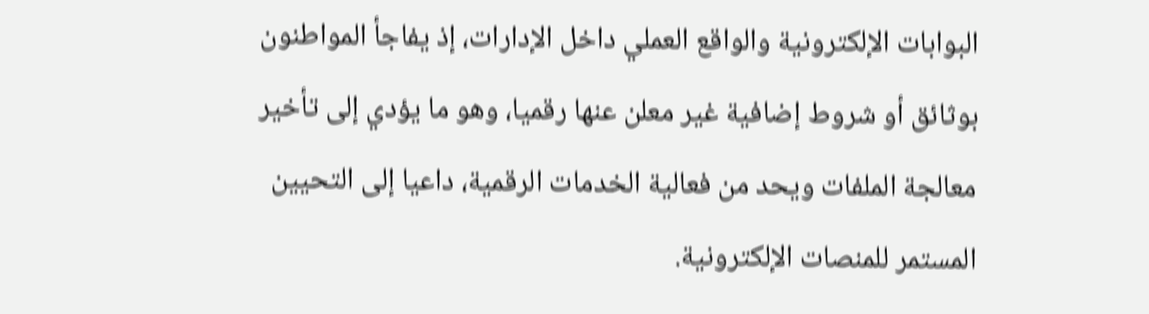البوابات الإلكترونية والواقع العملي داخل الإدارات، إذ يفاجأ المواطنون بوثائق أو شروط إضافية غير معلن عنها رقميا، وهو ما يؤدي إلى تأخير معالجة الملفات ويحد من فعالية الخدمات الرقمية، داعيا إلى التحيين المستمر للمنصات الإلكترونية.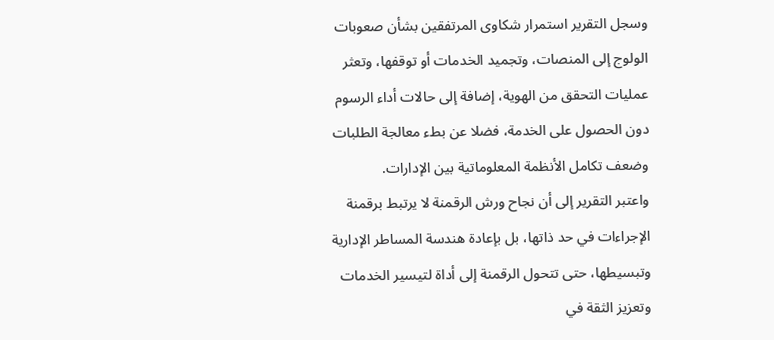وسجل التقرير استمرار شكاوى المرتفقين بشأن صعوبات الولوج إلى المنصات، وتجميد الخدمات أو توقفها، وتعثر عمليات التحقق من الهوية، إضافة إلى حالات أداء الرسوم دون الحصول على الخدمة، فضلا عن بطء معالجة الطلبات وضعف تكامل الأنظمة المعلوماتية بين الإدارات.
واعتبر التقرير إلى أن نجاح ورش الرقمنة لا يرتبط برقمنة الإجراءات في حد ذاتها، بل بإعادة هندسة المساطر الإدارية وتبسيطها، حتى تتحول الرقمنة إلى أداة لتيسير الخدمات وتعزيز الثقة في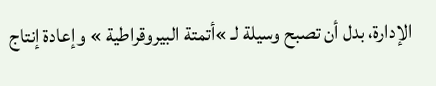الإدارة، بدل أن تصبح وسيلة لـ »أتمتة البيروقراطية » وإعادة إنتاج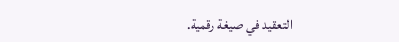التعقيد في صيغة رقمية.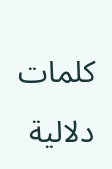كلمات دلالية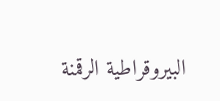البيروقراطية الرقمنة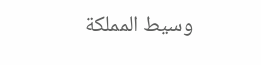وسيط المملكة